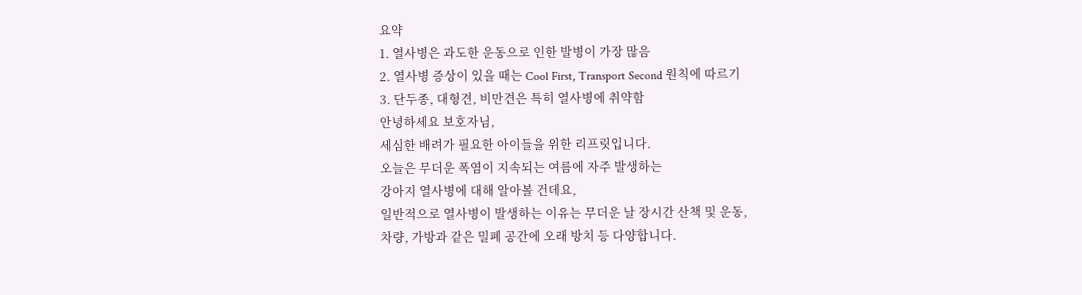요약
1. 열사병은 과도한 운동으로 인한 발병이 가장 많음
2. 열사병 증상이 있을 때는 Cool First, Transport Second 원칙에 따르기
3. 단두종, 대형견, 비만견은 특히 열사병에 취약함
안녕하세요 보호자님,
세심한 배려가 필요한 아이들을 위한 리프릿입니다.
오늘은 무더운 폭염이 지속되는 여름에 자주 발생하는
강아지 열사병에 대해 알아볼 건데요,
일반적으로 열사병이 발생하는 이유는 무더운 날 장시간 산책 및 운동,
차량, 가방과 같은 밀폐 공간에 오래 방치 등 다양합니다.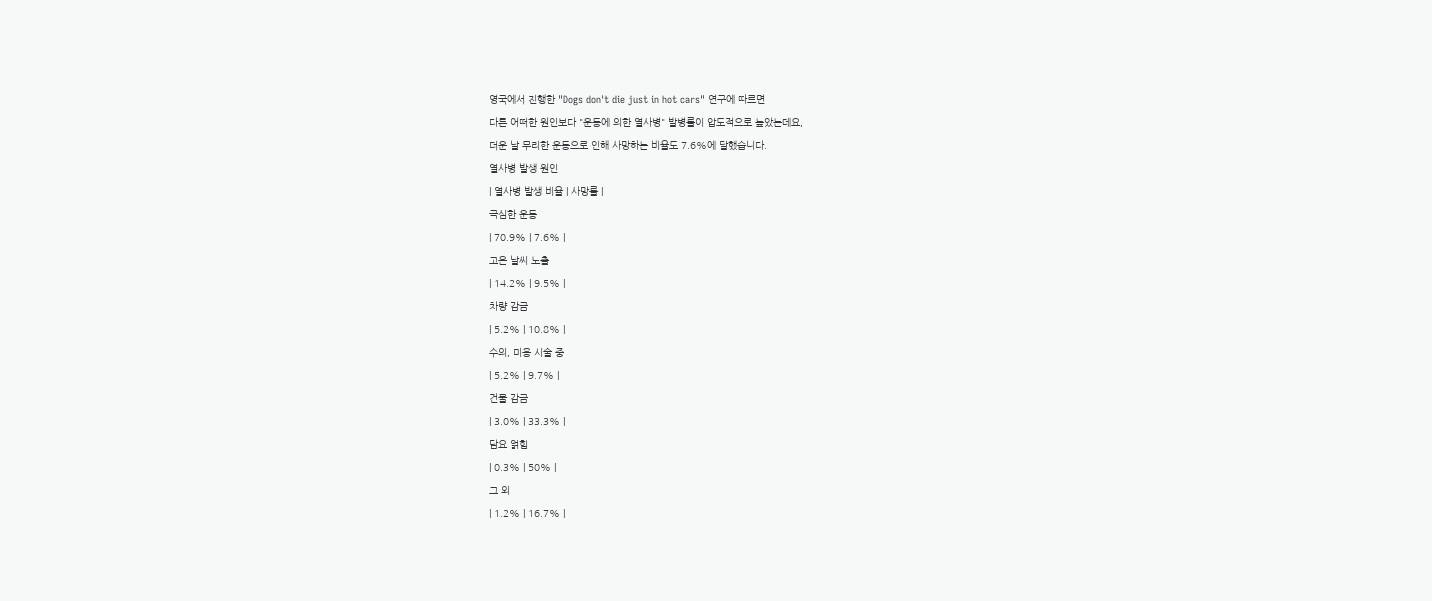영국에서 진행한 "Dogs don't die just in hot cars" 연구에 따르면
다른 어떠한 원인보다 "운동에 의한 열사병" 발병률이 압도적으로 높았는데요,
더운 날 무리한 운동으로 인해 사망하는 비율도 7.6%에 달했습니다.
열사병 발생 원인
| 열사병 발생 비율 | 사망률 |
극심한 운동
| 70.9% | 7.6% |
고온 날씨 노출
| 14.2% | 9.5% |
차량 감금
| 5.2% | 10.8% |
수의, 미용 시술 중
| 5.2% | 9.7% |
건물 감금
| 3.0% | 33.3% |
담요 얽힘
| 0.3% | 50% |
그 외
| 1.2% | 16.7% |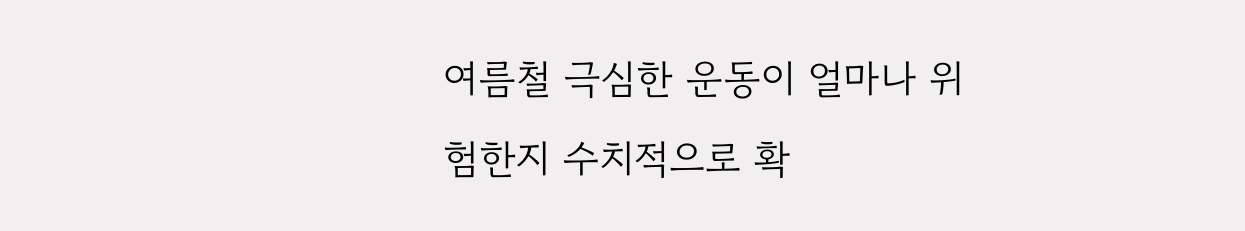여름철 극심한 운동이 얼마나 위험한지 수치적으로 확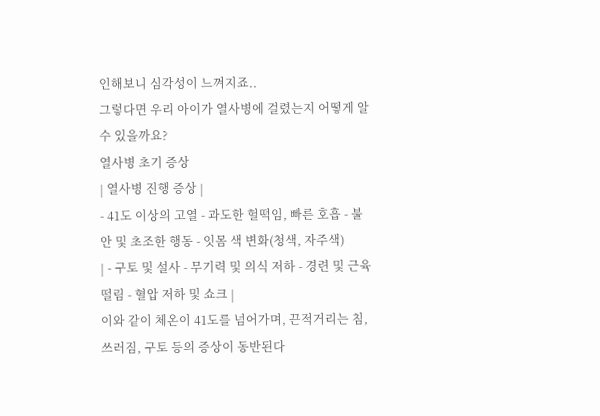인해보니 심각성이 느껴지죠..
그렇다면 우리 아이가 열사병에 걸렸는지 어떻게 알 수 있을까요?
열사병 초기 증상
| 열사병 진행 증상 |
- 41도 이상의 고열 - 과도한 헐떡임, 빠른 호흡 - 불안 및 초조한 행동 - 잇몸 색 변화(청색, 자주색)
| - 구토 및 설사 - 무기력 및 의식 저하 - 경련 및 근육 떨림 - 혈압 저하 및 쇼크 |
이와 같이 체온이 41도를 넘어가며, 끈적거리는 침, 쓰러짐, 구토 등의 증상이 동반된다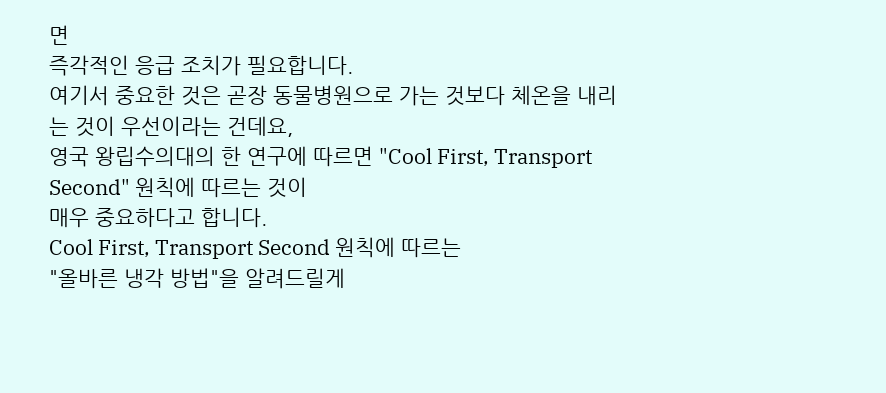면
즉각적인 응급 조치가 필요합니다.
여기서 중요한 것은 곧장 동물병원으로 가는 것보다 체온을 내리는 것이 우선이라는 건데요,
영국 왕립수의대의 한 연구에 따르면 "Cool First, Transport Second" 원칙에 따르는 것이
매우 중요하다고 합니다.
Cool First, Transport Second 원칙에 따르는
"올바른 냉각 방법"을 알려드릴게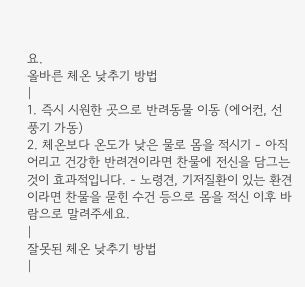요.
올바른 체온 낮추기 방법
|
1. 즉시 시원한 곳으로 반려동물 이동 (에어컨, 선풍기 가동)
2. 체온보다 온도가 낮은 물로 몸을 적시기 - 아직 어리고 건강한 반려견이라면 찬물에 전신을 담그는 것이 효과적입니다. - 노령견, 기저질환이 있는 환견이라면 찬물을 묻힌 수건 등으로 몸을 적신 이후 바람으로 말려주세요.
|
잘못된 체온 낮추기 방법
|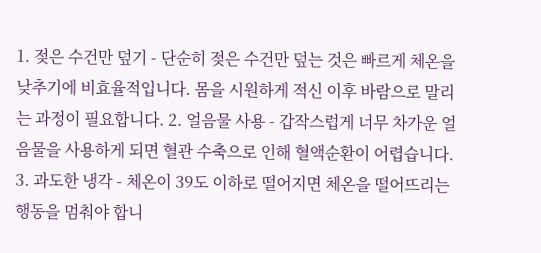1. 젖은 수건만 덮기 - 단순히 젖은 수건만 덮는 것은 빠르게 체온을 낮추기에 비효율적입니다. 몸을 시원하게 적신 이후 바람으로 말리는 과정이 필요합니다. 2. 얼음물 사용 - 갑작스럽게 너무 차가운 얼음물을 사용하게 되면 혈관 수축으로 인해 혈액순환이 어렵습니다. 3. 과도한 냉각 - 체온이 39도 이하로 떨어지면 체온을 떨어뜨리는 행동을 멈춰야 합니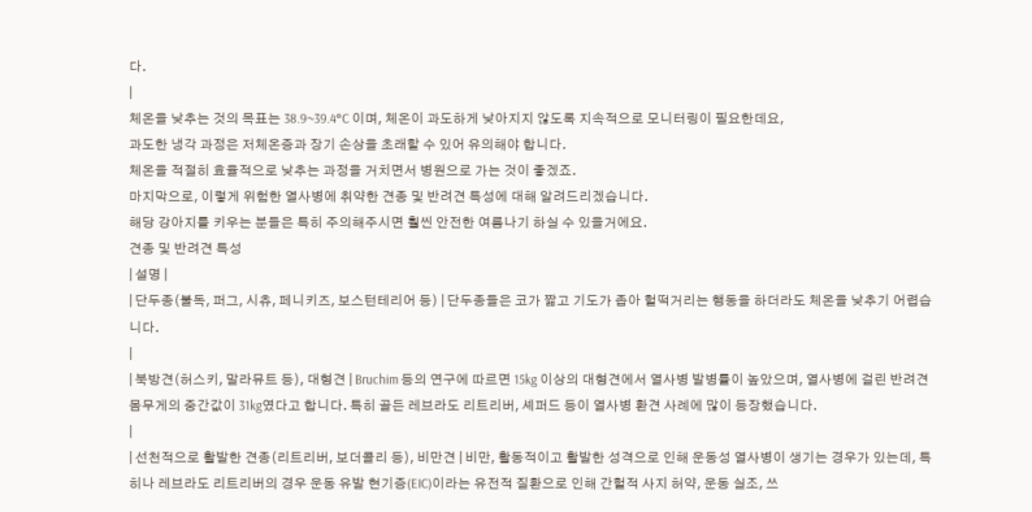다.
|
체온을 낮추는 것의 목표는 38.9~39.4°C 이며, 체온이 과도하게 낮아지지 않도록 지속적으로 모니터링이 필요한데요,
과도한 냉각 과정은 저체온증과 장기 손상을 초래할 수 있어 유의해야 합니다.
체온을 적절히 효율적으로 낮추는 과정을 거치면서 병원으로 가는 것이 좋겠죠.
마지막으로, 이렇게 위험한 열사병에 취약한 견종 및 반려견 특성에 대해 알려드리겠습니다.
해당 강아지를 키우는 분들은 특히 주의해주시면 훨씬 안전한 여름나기 하실 수 있을거에요.
견종 및 반려견 특성
| 설명 |
| 단두종(불독, 퍼그, 시츄, 페니키즈, 보스턴테리어 등) | 단두종들은 코가 짧고 기도가 좁아 헐떡거리는 행동을 하더라도 체온을 낮추기 어렵습니다.
|
| 북방견(허스키, 말라뮤트 등), 대형견 | Bruchim 등의 연구에 따르면 15kg 이상의 대형견에서 열사병 발병률이 높았으며, 열사병에 걸린 반려견 몸무게의 중간값이 31kg였다고 합니다. 특히 골든 레브라도 리트리버, 셰퍼드 등이 열사병 환견 사례에 많이 등장했습니다.
|
| 선천적으로 활발한 견종(리트리버, 보더콜리 등), 비만견 | 비만, 활동적이고 활발한 성격으로 인해 운동성 열사병이 생기는 경우가 있는데, 특히나 레브라도 리트리버의 경우 운동 유발 현기증(EIC)이라는 유전적 질환으로 인해 간헐적 사지 허약, 운동 실조, 쓰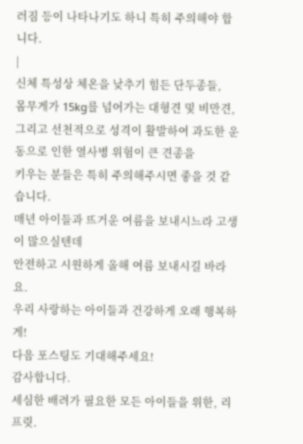러짐 등이 나타나기도 하니 특히 주의해야 합니다.
|
신체 특성상 체온을 낮추기 힘든 단두종들,
몸무게가 15kg를 넘어가는 대형견 및 비만견,
그리고 선천적으로 성격이 활발하여 과도한 운동으로 인한 열사병 위험이 큰 견종을
키우는 분들은 특히 주의해주시면 좋을 것 같습니다.
매년 아이들과 뜨거운 여름을 보내시느라 고생이 많으실텐데
안전하고 시원하게 올해 여름 보내시길 바라요.
우리 사랑하는 아이들과 건강하게 오래 행복하게!
다음 포스팅도 기대해주세요!
감사합니다.
세심한 배려가 필요한 모든 아이들을 위한, 리프릿.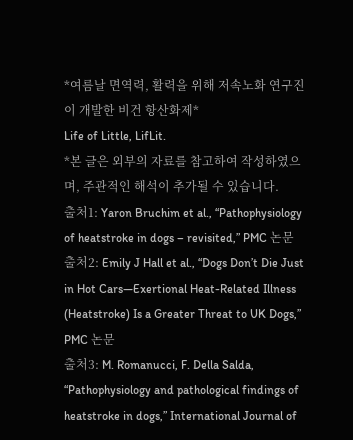*여름날 면역력, 활력을 위해 저속노화 연구진이 개발한 비건 항산화제*
Life of Little, LifLit.
*본 글은 외부의 자료를 참고하여 작성하였으며, 주관적인 해석이 추가될 수 있습니다.
출처1: Yaron Bruchim et al., “Pathophysiology of heatstroke in dogs – revisited,” PMC 논문
출처2: Emily J Hall et al., “Dogs Don’t Die Just in Hot Cars—Exertional Heat-Related Illness (Heatstroke) Is a Greater Threat to UK Dogs,” PMC 논문
출처3: M. Romanucci, F. Della Salda, “Pathophysiology and pathological findings of heatstroke in dogs,” International Journal of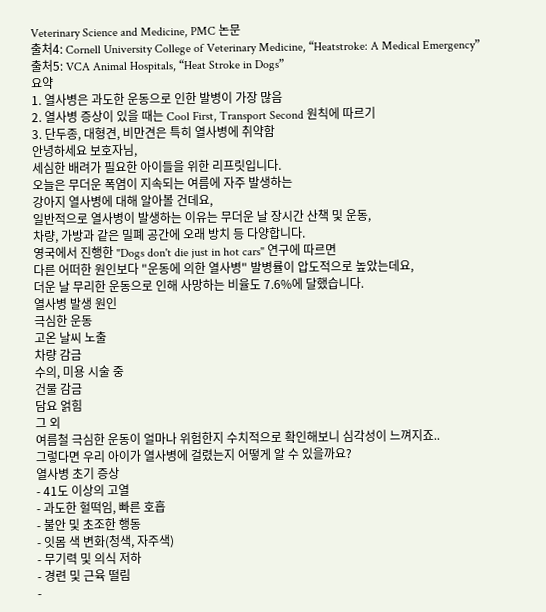Veterinary Science and Medicine, PMC 논문
출처4: Cornell University College of Veterinary Medicine, “Heatstroke: A Medical Emergency”
출처5: VCA Animal Hospitals, “Heat Stroke in Dogs”
요약
1. 열사병은 과도한 운동으로 인한 발병이 가장 많음
2. 열사병 증상이 있을 때는 Cool First, Transport Second 원칙에 따르기
3. 단두종, 대형견, 비만견은 특히 열사병에 취약함
안녕하세요 보호자님,
세심한 배려가 필요한 아이들을 위한 리프릿입니다.
오늘은 무더운 폭염이 지속되는 여름에 자주 발생하는
강아지 열사병에 대해 알아볼 건데요,
일반적으로 열사병이 발생하는 이유는 무더운 날 장시간 산책 및 운동,
차량, 가방과 같은 밀폐 공간에 오래 방치 등 다양합니다.
영국에서 진행한 "Dogs don't die just in hot cars" 연구에 따르면
다른 어떠한 원인보다 "운동에 의한 열사병" 발병률이 압도적으로 높았는데요,
더운 날 무리한 운동으로 인해 사망하는 비율도 7.6%에 달했습니다.
열사병 발생 원인
극심한 운동
고온 날씨 노출
차량 감금
수의, 미용 시술 중
건물 감금
담요 얽힘
그 외
여름철 극심한 운동이 얼마나 위험한지 수치적으로 확인해보니 심각성이 느껴지죠..
그렇다면 우리 아이가 열사병에 걸렸는지 어떻게 알 수 있을까요?
열사병 초기 증상
- 41도 이상의 고열
- 과도한 헐떡임, 빠른 호흡
- 불안 및 초조한 행동
- 잇몸 색 변화(청색, 자주색)
- 무기력 및 의식 저하
- 경련 및 근육 떨림
-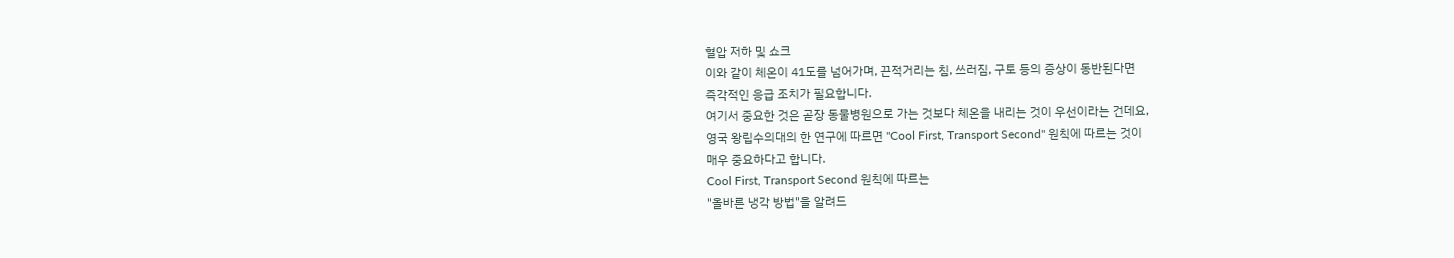혈압 저하 및 쇼크
이와 같이 체온이 41도를 넘어가며, 끈적거리는 침, 쓰러짐, 구토 등의 증상이 동반된다면
즉각적인 응급 조치가 필요합니다.
여기서 중요한 것은 곧장 동물병원으로 가는 것보다 체온을 내리는 것이 우선이라는 건데요,
영국 왕립수의대의 한 연구에 따르면 "Cool First, Transport Second" 원칙에 따르는 것이
매우 중요하다고 합니다.
Cool First, Transport Second 원칙에 따르는
"올바른 냉각 방법"을 알려드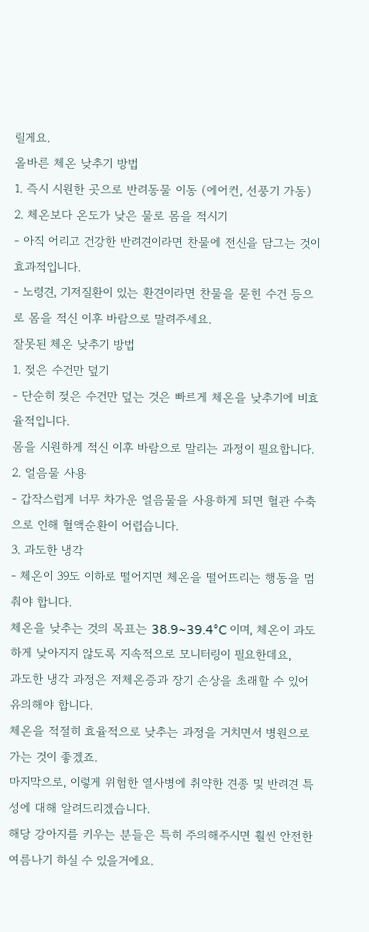릴게요.
올바른 체온 낮추기 방법
1. 즉시 시원한 곳으로 반려동물 이동 (에어컨, 선풍기 가동)
2. 체온보다 온도가 낮은 물로 몸을 적시기
- 아직 어리고 건강한 반려견이라면 찬물에 전신을 담그는 것이 효과적입니다.
- 노령견, 기저질환이 있는 환견이라면 찬물을 묻힌 수건 등으로 몸을 적신 이후 바람으로 말려주세요.
잘못된 체온 낮추기 방법
1. 젖은 수건만 덮기
- 단순히 젖은 수건만 덮는 것은 빠르게 체온을 낮추기에 비효율적입니다.
몸을 시원하게 적신 이후 바람으로 말리는 과정이 필요합니다.
2. 얼음물 사용
- 갑작스럽게 너무 차가운 얼음물을 사용하게 되면 혈관 수축으로 인해 혈액순환이 어렵습니다.
3. 과도한 냉각
- 체온이 39도 이하로 떨어지면 체온을 떨어뜨리는 행동을 멈춰야 합니다.
체온을 낮추는 것의 목표는 38.9~39.4°C 이며, 체온이 과도하게 낮아지지 않도록 지속적으로 모니터링이 필요한데요,
과도한 냉각 과정은 저체온증과 장기 손상을 초래할 수 있어 유의해야 합니다.
체온을 적절히 효율적으로 낮추는 과정을 거치면서 병원으로 가는 것이 좋겠죠.
마지막으로, 이렇게 위험한 열사병에 취약한 견종 및 반려견 특성에 대해 알려드리겠습니다.
해당 강아지를 키우는 분들은 특히 주의해주시면 훨씬 안전한 여름나기 하실 수 있을거에요.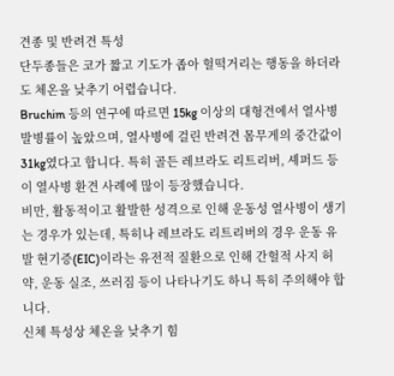견종 및 반려견 특성
단두종들은 코가 짧고 기도가 좁아 헐떡거리는 행동을 하더라도 체온을 낮추기 어렵습니다.
Bruchim 등의 연구에 따르면 15kg 이상의 대형견에서 열사병 발병률이 높았으며, 열사병에 걸린 반려견 몸무게의 중간값이 31kg였다고 합니다. 특히 골든 레브라도 리트리버, 셰퍼드 등이 열사병 환견 사례에 많이 등장했습니다.
비만, 활동적이고 활발한 성격으로 인해 운동성 열사병이 생기는 경우가 있는데, 특히나 레브라도 리트리버의 경우 운동 유발 현기증(EIC)이라는 유전적 질환으로 인해 간헐적 사지 허약, 운동 실조, 쓰러짐 등이 나타나기도 하니 특히 주의해야 합니다.
신체 특성상 체온을 낮추기 힘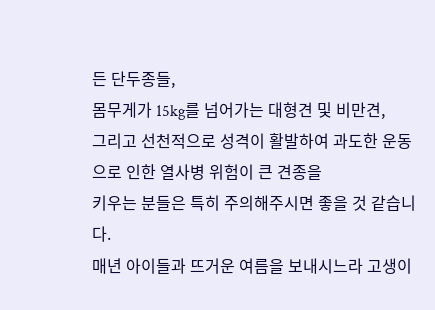든 단두종들,
몸무게가 15kg를 넘어가는 대형견 및 비만견,
그리고 선천적으로 성격이 활발하여 과도한 운동으로 인한 열사병 위험이 큰 견종을
키우는 분들은 특히 주의해주시면 좋을 것 같습니다.
매년 아이들과 뜨거운 여름을 보내시느라 고생이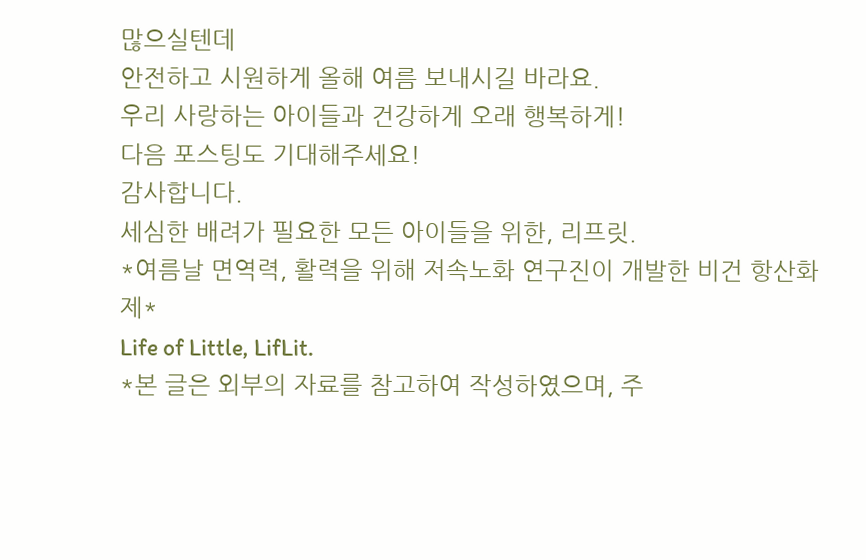많으실텐데
안전하고 시원하게 올해 여름 보내시길 바라요.
우리 사랑하는 아이들과 건강하게 오래 행복하게!
다음 포스팅도 기대해주세요!
감사합니다.
세심한 배려가 필요한 모든 아이들을 위한, 리프릿.
*여름날 면역력, 활력을 위해 저속노화 연구진이 개발한 비건 항산화제*
Life of Little, LifLit.
*본 글은 외부의 자료를 참고하여 작성하였으며, 주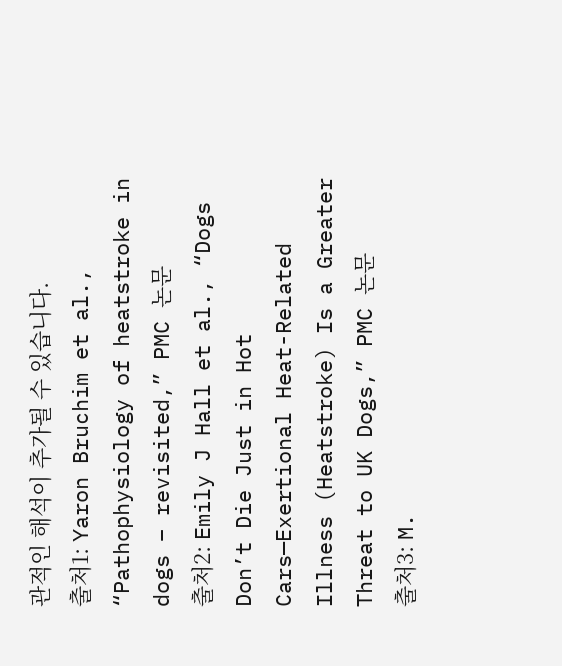관적인 해석이 추가될 수 있습니다.
출처1: Yaron Bruchim et al., “Pathophysiology of heatstroke in dogs – revisited,” PMC 논문
출처2: Emily J Hall et al., “Dogs Don’t Die Just in Hot Cars—Exertional Heat-Related Illness (Heatstroke) Is a Greater Threat to UK Dogs,” PMC 논문
출처3: M.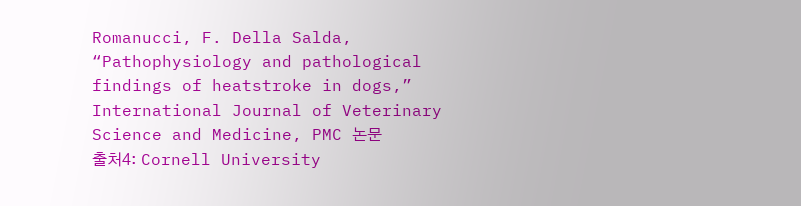Romanucci, F. Della Salda, “Pathophysiology and pathological findings of heatstroke in dogs,” International Journal of Veterinary Science and Medicine, PMC 논문
출처4: Cornell University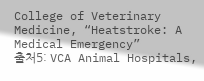College of Veterinary Medicine, “Heatstroke: A Medical Emergency”
출처5: VCA Animal Hospitals,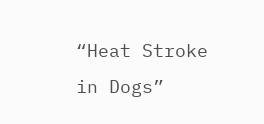“Heat Stroke in Dogs”